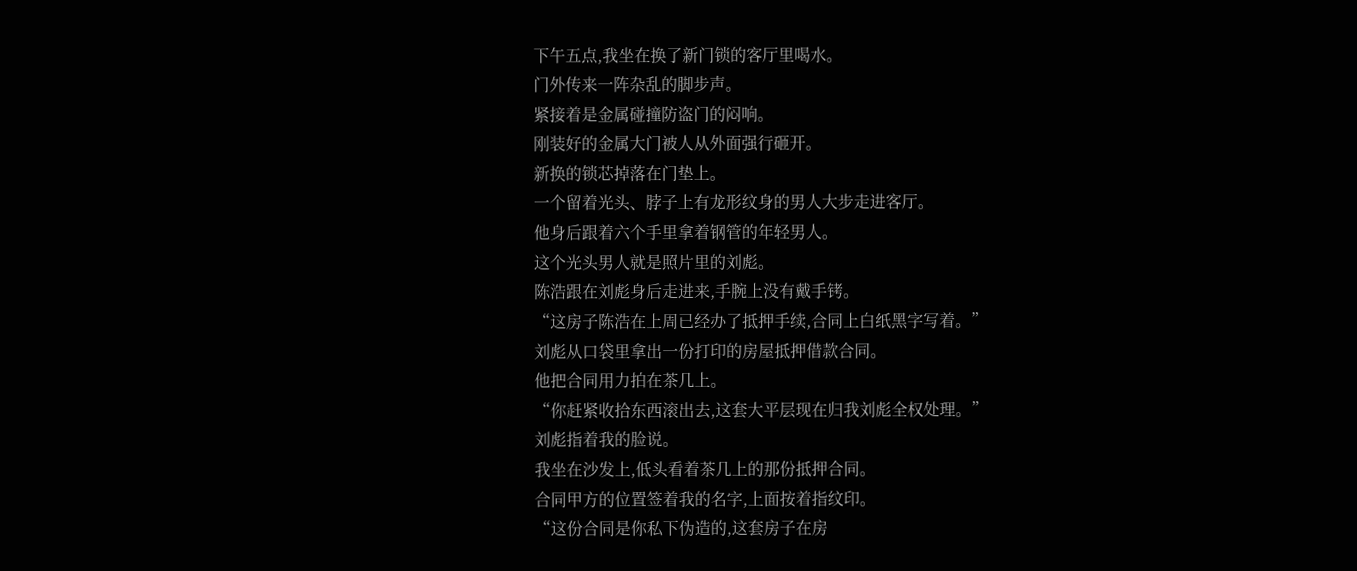下午五点,我坐在换了新门锁的客厅里喝水。
门外传来一阵杂乱的脚步声。
紧接着是金属碰撞防盗门的闷响。
刚装好的金属大门被人从外面强行砸开。
新换的锁芯掉落在门垫上。
一个留着光头、脖子上有龙形纹身的男人大步走进客厅。
他身后跟着六个手里拿着钢管的年轻男人。
这个光头男人就是照片里的刘彪。
陈浩跟在刘彪身后走进来,手腕上没有戴手铐。
“这房子陈浩在上周已经办了抵押手续,合同上白纸黑字写着。”
刘彪从口袋里拿出一份打印的房屋抵押借款合同。
他把合同用力拍在茶几上。
“你赶紧收拾东西滚出去,这套大平层现在归我刘彪全权处理。”
刘彪指着我的脸说。
我坐在沙发上,低头看着茶几上的那份抵押合同。
合同甲方的位置签着我的名字,上面按着指纹印。
“这份合同是你私下伪造的,这套房子在房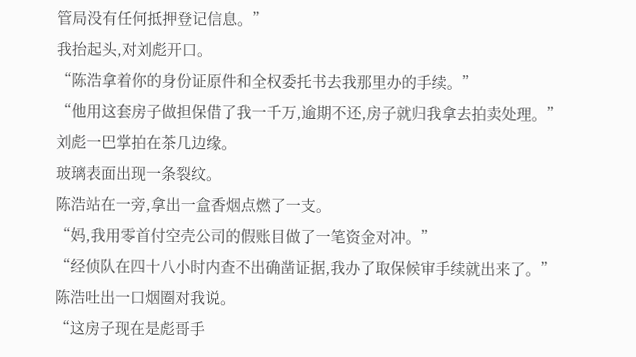管局没有任何抵押登记信息。”
我抬起头,对刘彪开口。
“陈浩拿着你的身份证原件和全权委托书去我那里办的手续。”
“他用这套房子做担保借了我一千万,逾期不还,房子就归我拿去拍卖处理。”
刘彪一巴掌拍在茶几边缘。
玻璃表面出现一条裂纹。
陈浩站在一旁,拿出一盒香烟点燃了一支。
“妈,我用零首付空壳公司的假账目做了一笔资金对冲。”
“经侦队在四十八小时内查不出确凿证据,我办了取保候审手续就出来了。”
陈浩吐出一口烟圈对我说。
“这房子现在是彪哥手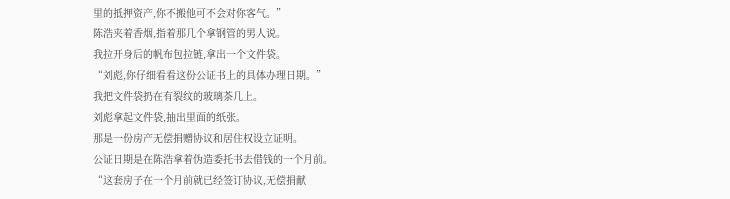里的抵押资产,你不搬他可不会对你客气。”
陈浩夹着香烟,指着那几个拿钢管的男人说。
我拉开身后的帆布包拉链,拿出一个文件袋。
“刘彪,你仔细看看这份公证书上的具体办理日期。”
我把文件袋扔在有裂纹的玻璃茶几上。
刘彪拿起文件袋,抽出里面的纸张。
那是一份房产无偿捐赠协议和居住权设立证明。
公证日期是在陈浩拿着伪造委托书去借钱的一个月前。
“这套房子在一个月前就已经签订协议,无偿捐献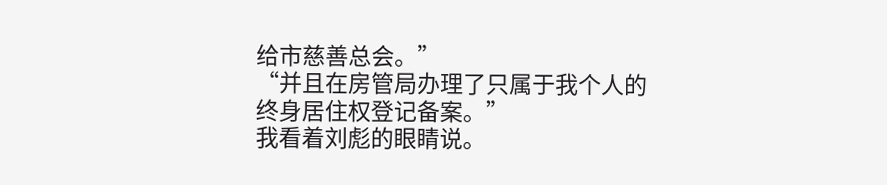给市慈善总会。”
“并且在房管局办理了只属于我个人的终身居住权登记备案。”
我看着刘彪的眼睛说。